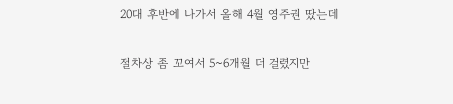20대 후반에 나가서 올해 4월 영주권 땄는데

절차상 좀 꼬여서 5~6개월 더 걸렸지만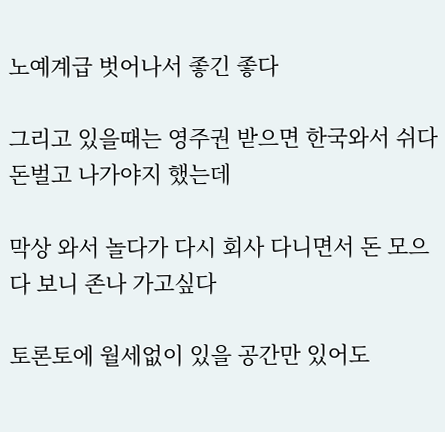노예계급 벗어나서 좋긴 좋다

그리고 있을때는 영주권 받으면 한국와서 쉬다 돈벌고 나가야지 했는데

막상 와서 놀다가 다시 회사 다니면서 돈 모으다 보니 존나 가고싶다

토론토에 월세없이 있을 공간만 있어도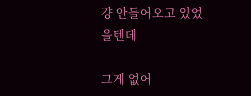걍 안들어오고 있었을텐데

그게 없어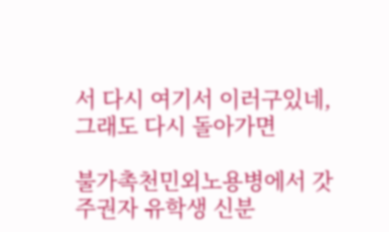서 다시 여기서 이러구있네, 그래도 다시 돌아가면

불가촉천민외노용병에서 갓주권자 유학생 신분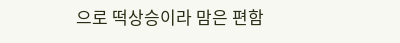으로 떡상승이라 맘은 편함